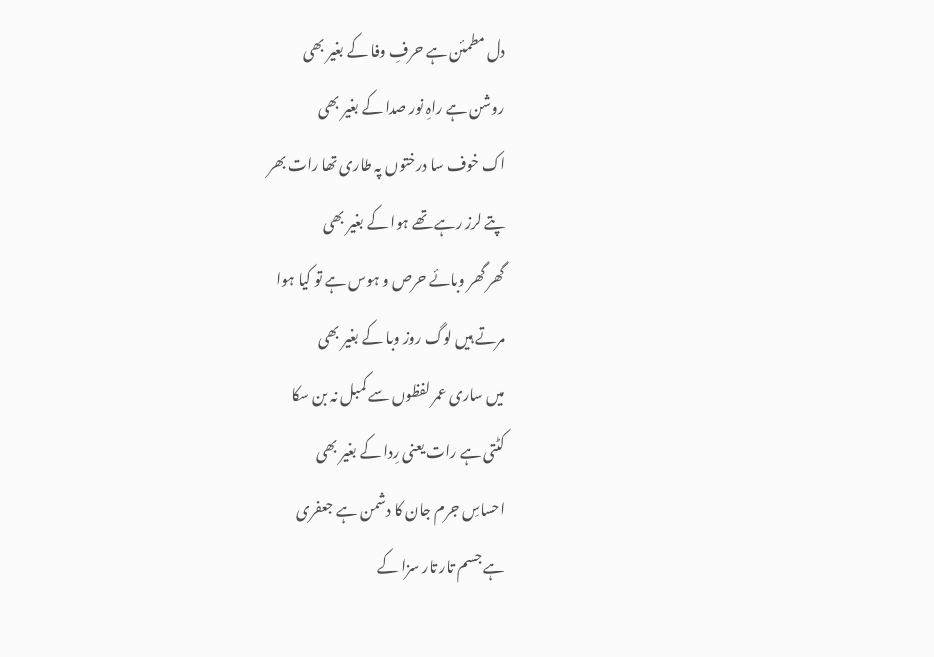دل مطمئن ہے حرفِ وفا کے بغیر بھی
روشن ہے راہِ نور صدا کے بغیر بھی
اک خوف سا درختوں پہ طاری تھا رات بھر
پتے لرز رہے تھے ہوا کے بغیر بھی
گھر گھر وبائے حرص و ہوس ہے تو کیا ہوا
مرتے ہیں لوگ روز وبا کے بغیر بھی
میں ساری عمر لفظوں سے کمبل نہ بن سکا
کٹتی ہے رات یعنی رِدا کے بغیر بھی
احساسِ جرم جان کا دشمن ہے جعفری
ہے جسم تار تار سزا کے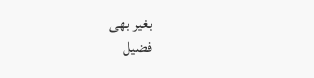بغیر بھی
فضیل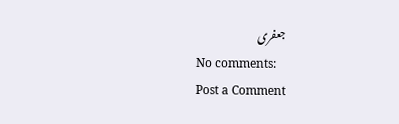جعفری
No comments:
Post a Comment